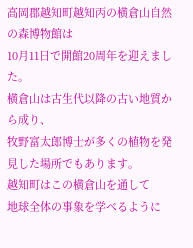高岡郡越知町越知丙の横倉山自然の森博物館は
10月11日で開館20周年を迎えました。
横倉山は古生代以降の古い地質から成り、
牧野富太郎博士が多くの植物を発見した場所でもあります。
越知町はこの横倉山を通して
地球全体の事象を学べるように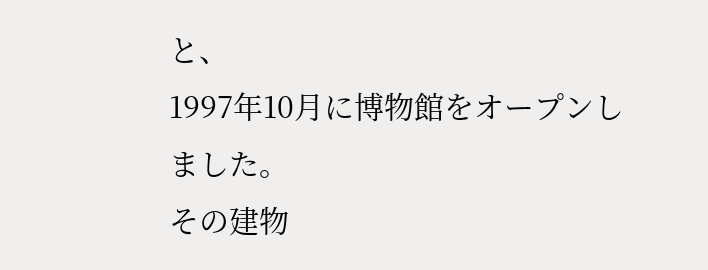と、
1997年10月に博物館をオープンしました。
その建物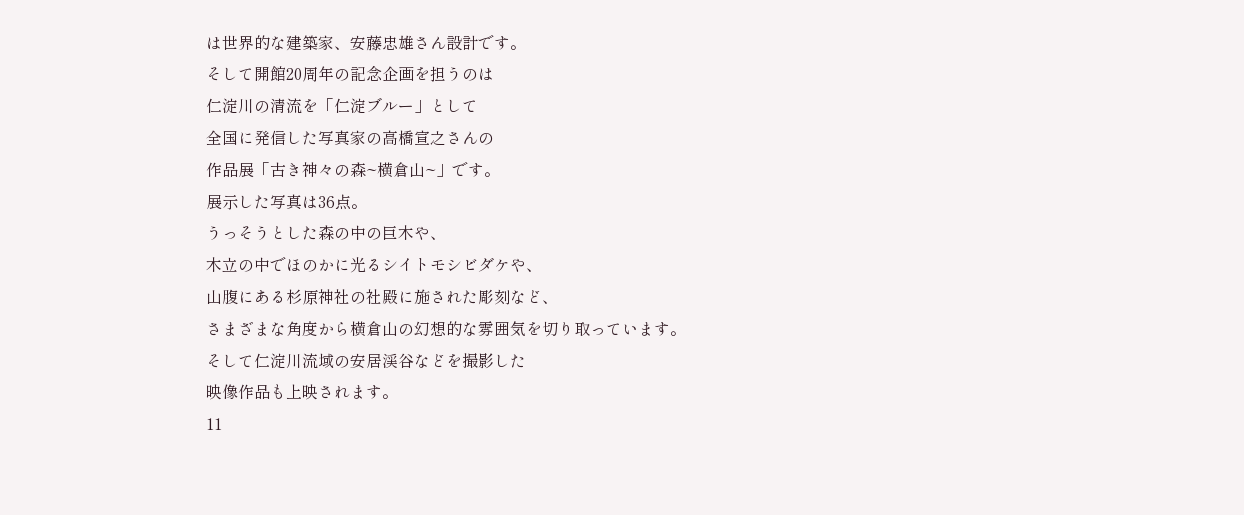は世界的な建築家、安藤忠雄さん設計です。
そして開館20周年の記念企画を担うのは
仁淀川の清流を「仁淀ブルー」として
全国に発信した写真家の高橋宣之さんの
作品展「古き神々の森~横倉山~」です。
展示した写真は36点。
うっそうとした森の中の巨木や、
木立の中でほのかに光るシイトモシビダケや、
山腹にある杉原神社の社殿に施された彫刻など、
さまざまな角度から横倉山の幻想的な雰囲気を切り取っています。
そして仁淀川流域の安居渓谷などを撮影した
映像作品も上映されます。
11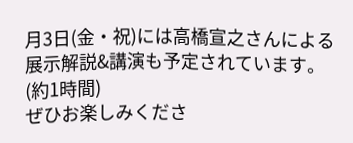月3日(金・祝)には高橋宣之さんによる
展示解説&講演も予定されています。(約1時間)
ぜひお楽しみくださ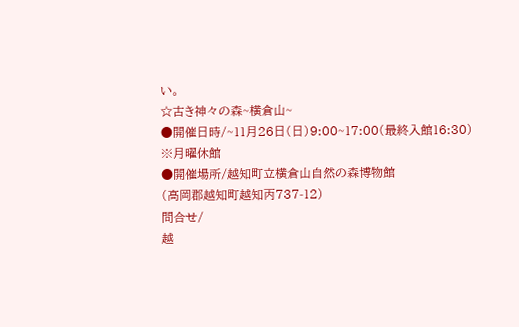い。
☆古き神々の森~横倉山~
●開催日時/~11月26日(日)9:00~17:00(最終入館16:30)
※月曜休館
●開催場所/越知町立横倉山自然の森博物館
(高岡郡越知町越知丙737-12)
問合せ/
越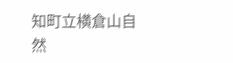知町立横倉山自然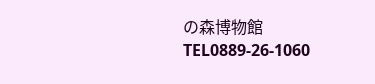の森博物館
TEL0889-26-1060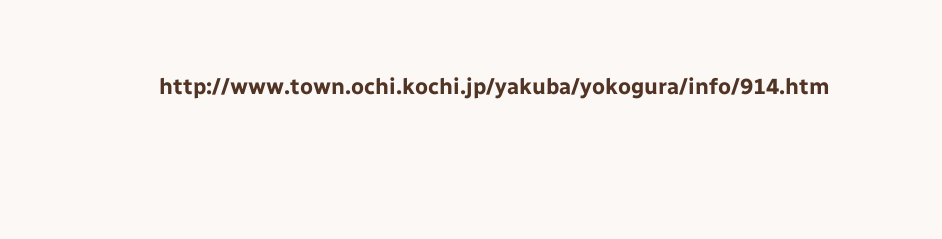http://www.town.ochi.kochi.jp/yakuba/yokogura/info/914.htm